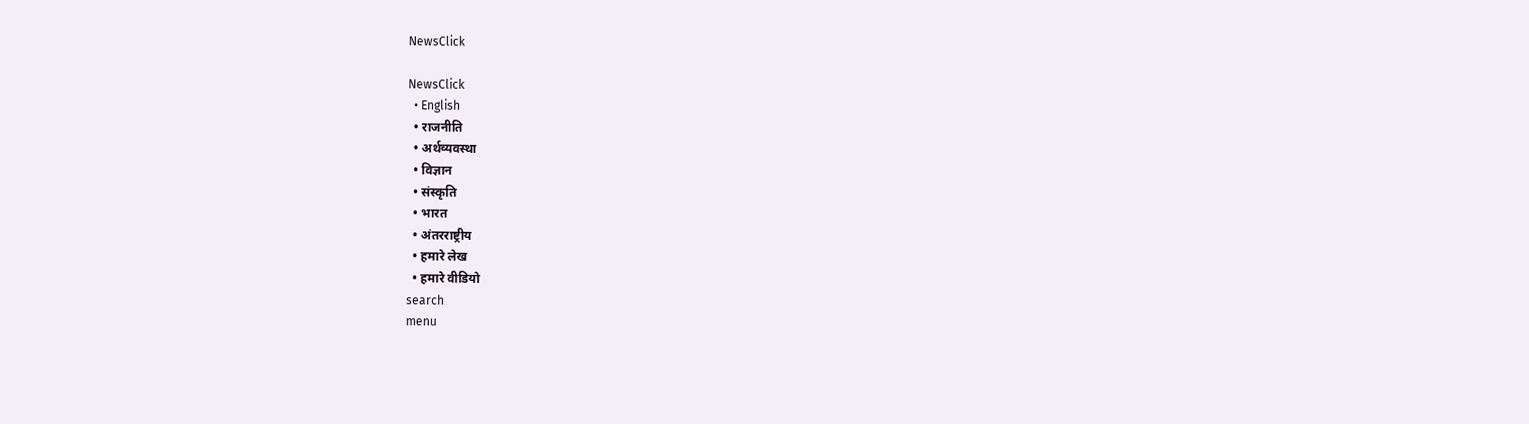NewsClick

NewsClick
  • English
  • राजनीति
  • अर्थव्यवस्था
  • विज्ञान
  • संस्कृति
  • भारत
  • अंतरराष्ट्रीय
  • हमारे लेख
  • हमारे वीडियो
search
menu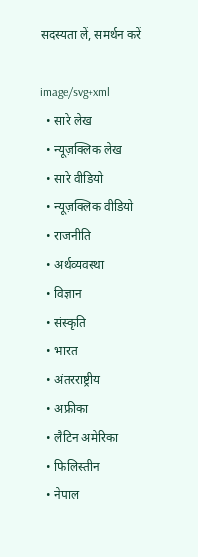सदस्यता लें, समर्थन करें

image/svg+xml
  • सारे लेख
  • न्यूज़क्लिक लेख
  • सारे वीडियो
  • न्यूज़क्लिक वीडियो
  • राजनीति
  • अर्थव्यवस्था
  • विज्ञान
  • संस्कृति
  • भारत
  • अंतरराष्ट्रीय
  • अफ्रीका
  • लैटिन अमेरिका
  • फिलिस्तीन
  • नेपाल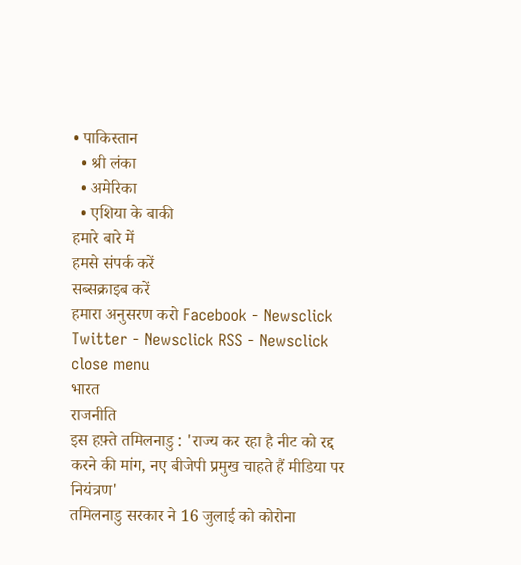• पाकिस्तान
  • श्री लंका
  • अमेरिका
  • एशिया के बाकी
हमारे बारे में
हमसे संपर्क करें
सब्सक्राइब करें
हमारा अनुसरण करो Facebook - Newsclick Twitter - Newsclick RSS - Newsclick
close menu
भारत
राजनीति
इस हफ़्ते तमिलनाडु : 'राज्य कर रहा है नीट को रद्द करने की मांग, नए बीजेपी प्रमुख चाहते हैं मीडिया पर नियंत्रण'
तमिलनाडु सरकार ने 16 जुलाई को कोरोना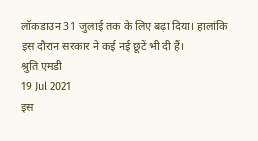लॉकडाउन 31 जुलाई तक के लिए बढ़ा दिया। हालांकि इस दौरान सरकार ने कई नई छूटें भी दी हैं।
श्रुति एमडी
19 Jul 2021
इस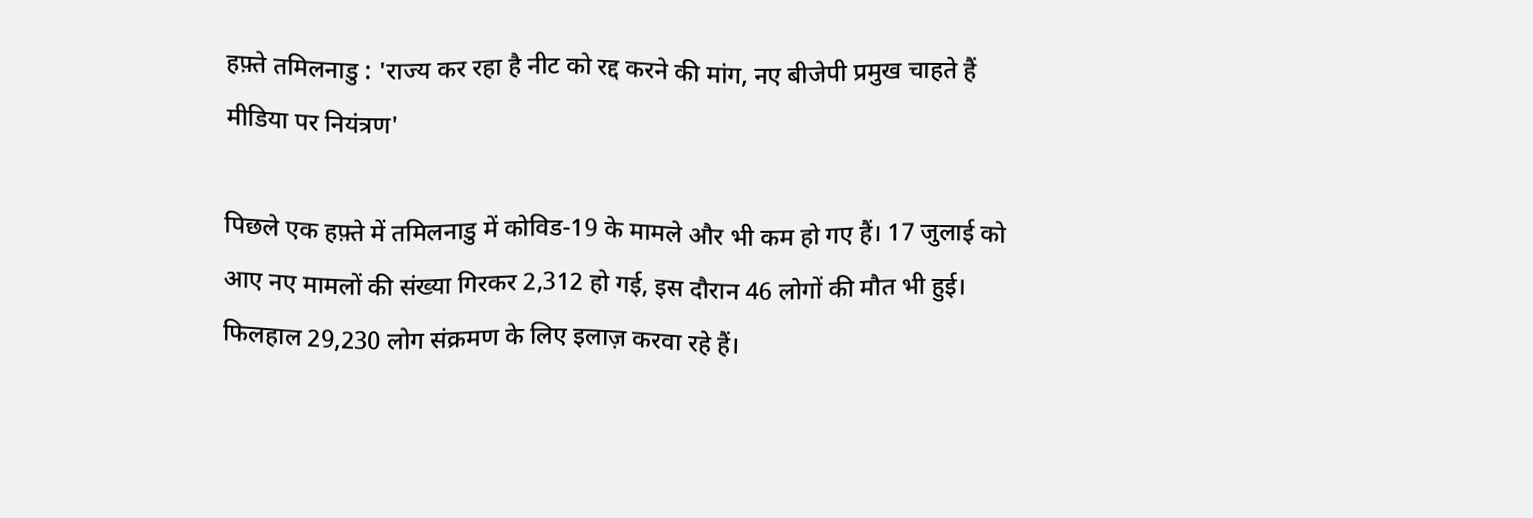हफ़्ते तमिलनाडु : 'राज्य कर रहा है नीट को रद्द करने की मांग, नए बीजेपी प्रमुख चाहते हैं मीडिया पर नियंत्रण'

पिछले एक हफ़्ते में तमिलनाडु में कोविड-19 के मामले और भी कम हो गए हैं। 17 जुलाई को आए नए मामलों की संख्या गिरकर 2,312 हो गई, इस दौरान 46 लोगों की मौत भी हुई। फिलहाल 29,230 लोग संक्रमण के लिए इलाज़ करवा रहे हैं।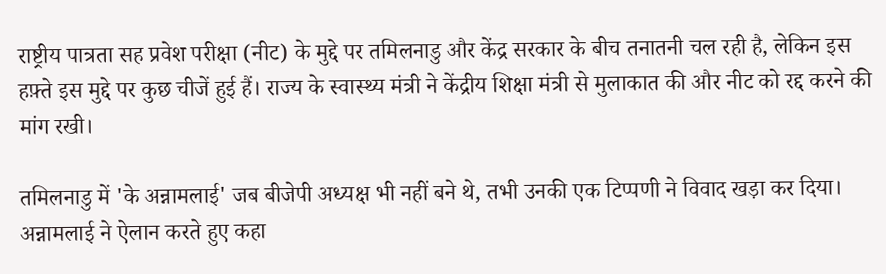राष्ट्रीय पात्रता सह प्रवेश परीक्षा (नीट) के मुद्दे पर तमिलनाडु और केंद्र सरकार के बीच तनातनी चल रही है, लेकिन इस हफ़्ते इस मुद्दे पर कुछ चीजें हुई हैं। राज्य के स्वास्थ्य मंत्री ने केंद्रीय शिक्षा मंत्री से मुलाकात की और नीट को रद्द करने की मांग रखी।

तमिलनाडु में 'के अन्नामलाई' जब बीजेपी अध्यक्ष भी नहीं बने थे, तभी उनकी एक टिप्पणी ने विवाद खड़ा कर दिया। अन्नामलाई ने ऐलान करते हुए कहा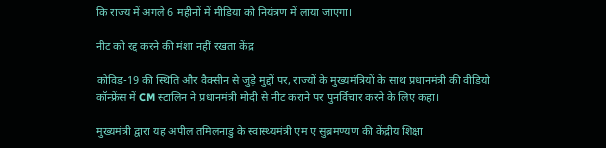कि राज्य में अगले 6 महीनों में मीडिया को नियंत्रण में लाया जाएगा।

नीट को रद्द करने की मंशा नहीं रखता केंद्र

कोविड-19 की स्थिति और वैक्सीन से जुड़े मुद्दों पर, राज्यों के मुख्यमंत्रियों के साथ प्रधानमंत्री की वीडियो कॉन्फ्रेंस में CM स्टालिन ने प्रधानमंत्री मोदी से नीट कराने पर पुनर्विचार करने के लिए कहा।

मुख्यमंत्री द्वारा यह अपील तमिलनाडु के स्वास्थ्यमंत्री एम ए सुब्रमण्यण की केंद्रीय शिक्षा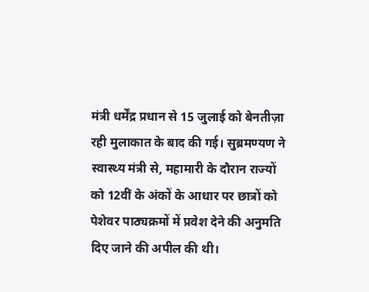मंत्री धर्मेंद्र प्रधान से 15 जुलाई को बेनतीज़ा रही मुलाकात के बाद की गई। सुब्रमण्यण ने स्वास्थ्य मंत्री से, महामारी के दौरान राज्यों को 12वीं के अंकों के आधार पर छात्रों को पेशेवर पाठ्यक्रमों में प्रवेश देने की अनुमति दिए जाने की अपील की थी।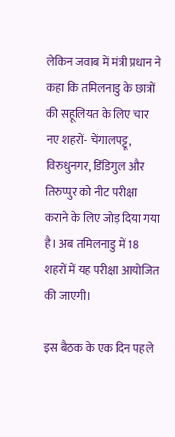लेकिन जवाब में मंत्री प्रधान ने कहा कि तमिलनाडु के छात्रों की सहूलियत के लिए चार नए शहरों- चेंगालपट्टू, विरुधुनगर, डिंडिगुल और तिरुप्पुर को नीट परीक्षा कराने के लिए जोड़ दिया गया है। अब तमिलनाडु में 18 शहरों में यह परीक्षा आयोजित की जाएगी।

इस बैठक के एक दिन पहले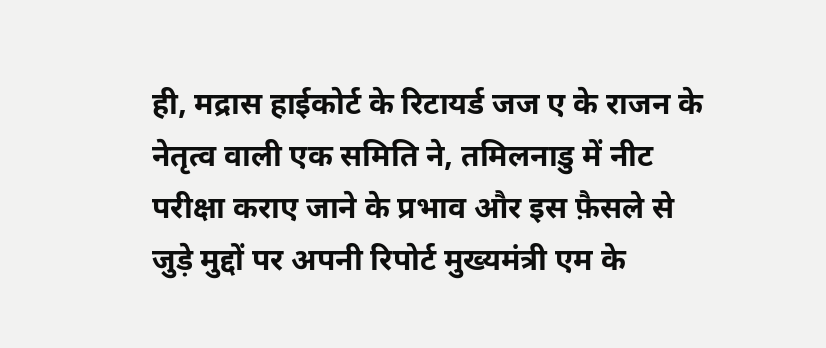ही, मद्रास हाईकोर्ट के रिटायर्ड जज ए के राजन के नेतृत्व वाली एक समिति ने, तमिलनाडु में नीट परीक्षा कराए जाने के प्रभाव और इस फ़ैसले से जुड़े मुद्दों पर अपनी रिपोर्ट मुख्यमंत्री एम के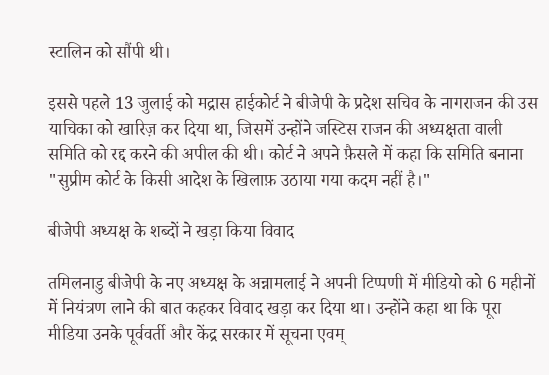स्टालिन को सौंपी थी।

इससे पहले 13 जुलाई को मद्रास हाईकोर्ट ने बीजेपी के प्रदेश सचिव के नागराजन की उस याचिका को खारिज़ कर दिया था, जिसमें उन्होंने जस्टिस राजन की अध्यक्षता वाली समिति को रद्द करने की अपील की थी। कोर्ट ने अपने फ़ैसले में कहा कि समिति बनाना "सुप्रीम कोर्ट के किसी आदेश के खिलाफ़ उठाया गया कदम नहीं है।"

बीजेपी अध्यक्ष के शब्दों ने खड़ा किया विवाद

तमिलनाडु बीजेपी के नए अध्यक्ष के अन्नामलाई ने अपनी टिप्पणी में मीडियो को 6 महीनों में नियंत्रण लाने की बात कहकर विवाद खड़ा कर दिया था। उन्होंने कहा था कि पूरा मीडिया उनके पूर्ववर्ती और केंद्र सरकार में सूचना एवम्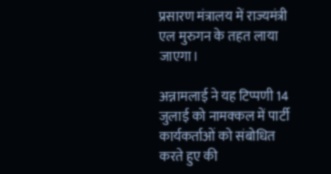प्रसारण मंत्रालय में राज्यमंत्री एल मुरुगन के तहत लाया जाएगा।

अन्नामलाई ने यह टिप्पणी 14 जुलाई को नामक्कल में पार्टी कार्यकर्ताओं को संबोधित करते हुए की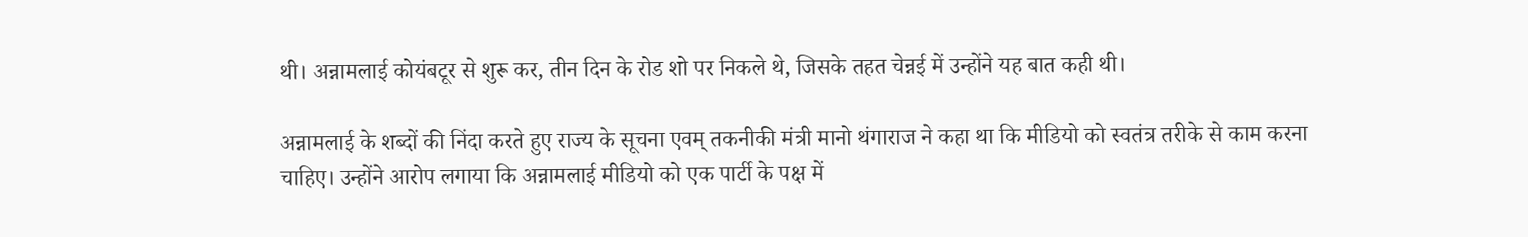थी। अन्नामलाई कोयंबटूर से शुरू कर, तीन दिन के रोड शो पर निकले थे, जिसके तहत चेन्नई में उन्होंने यह बात कही थी।

अन्नामलाई के शब्दों की निंदा करते हुए राज्य के सूचना एवम् तकनीकी मंत्री मानो थंगाराज ने कहा था कि मीडियो को स्वतंत्र तरीके से काम करना चाहिए। उन्होंने आरोप लगाया कि अन्नामलाई मीडियो को एक पार्टी के पक्ष में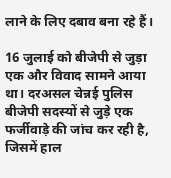लाने के लिए दबाव बना रहे हैं।

16 जुलाई को बीजेपी से जुड़ा एक और विवाद सामने आया था। दरअसल चेन्नई पुलिस बीजेपी सदस्यों से जुड़े एक फर्जीवाड़े की जांच कर रही है, जिसमें हाल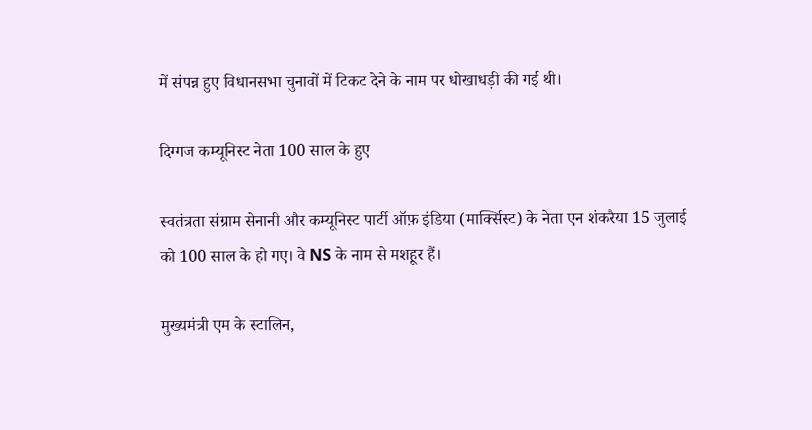में संपन्न हुए विधानसभा चुनावों में टिकट देने के नाम पर धोखाधड़ी की गई थी।

दिग्गज कम्यूनिस्ट नेता 100 साल के हुए

स्वतंत्रता संग्राम सेनानी और कम्यूनिस्ट पार्टी ऑफ़ इंडिया (मार्क्सिस्ट) के नेता एन शंकरैया 15 जुलाई को 100 साल के हो गए। वे NS के नाम से मशहूर हैं।

मुख्यमंत्री एम के स्टालिन,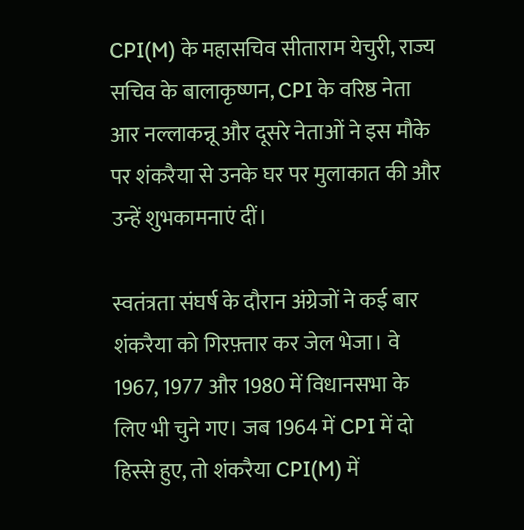CPI(M) के महासचिव सीताराम येचुरी, राज्य सचिव के बालाकृष्णन, CPI के वरिष्ठ नेता आर नल्लाकन्नू और दूसरे नेताओं ने इस मौके पर शंकरैया से उनके घर पर मुलाकात की और उन्हें शुभकामनाएं दीं।

स्वतंत्रता संघर्ष के दौरान अंग्रेजों ने कई बार शंकरैया को गिरफ़्तार कर जेल भेजा। वे 1967, 1977 और 1980 में विधानसभा के लिए भी चुने गए। जब 1964 में CPI में दो हिस्से हुए, तो शंकरैया CPI(M) में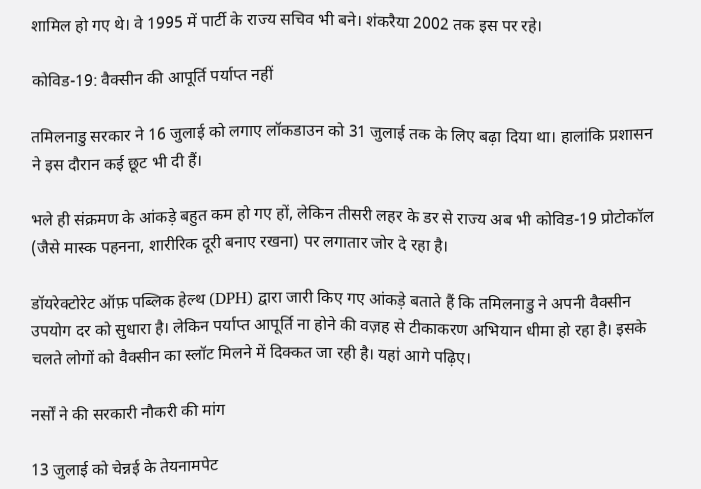शामिल हो गए थे। वे 1995 में पार्टी के राज्य सचिव भी बने। शंकरैया 2002 तक इस पर रहे।

कोविड-19: वैक्सीन की आपूर्ति पर्याप्त नहीं

तमिलनाडु सरकार ने 16 जुलाई को लगाए लॉकडाउन को 31 जुलाई तक के लिए बढ़ा दिया था। हालांकि प्रशासन ने इस दौरान कई छूट भी दी हैं।

भले ही संक्रमण के आंकड़े बहुत कम हो गए हों, लेकिन तीसरी लहर के डर से राज्य अब भी कोविड-19 प्रोटोकॉल (जैसे मास्क पहनना, शारीरिक दूरी बनाए रखना) पर लगातार जोर दे रहा है।

डॉयरेक्टोरेट ऑफ़ पब्लिक हेल्थ (DPH) द्वारा जारी किए गए आंकड़े बताते हैं कि तमिलनाडु ने अपनी वैक्सीन उपयोग दर को सुधारा है। लेकिन पर्याप्त आपूर्ति ना होने की वज़ह से टीकाकरण अभियान धीमा हो रहा है। इसके चलते लोगों को वैक्सीन का स्लॉट मिलने में दिक्कत जा रही है। यहां आगे पढ़िए।

नर्सों ने की सरकारी नौकरी की मांग

13 जुलाई को चेन्नई के तेयनामपेट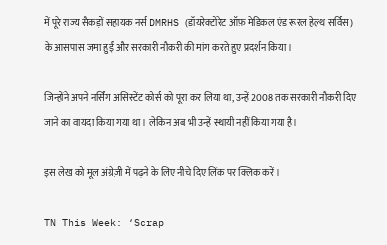में पूरे राज्य सैकड़ों सहायक नर्स DMRHS (डॉयरेक्टोरेट ऑफ़ मेडिकल एंड रूरल हेल्थ सर्विस) के आसपास जमा हुईं और सरकारी नौकरी की मांग करते हुए प्रदर्शन किया।

जिन्होंने अपने नर्सिंग असिस्टेंट कोर्स को पूरा कर लिया था, उन्हें 2008 तक सरकारी नौकरी दिए जाने का वायदा किया गया था। लेकिन अब भी उन्हें स्थायी नहीं किया गया है।

इस लेख को मूल अंग्रेज़ी में पढ़ने के लिए नीचे दिए लिंक पर क्लिक करें।

TN This Week: ‘Scrap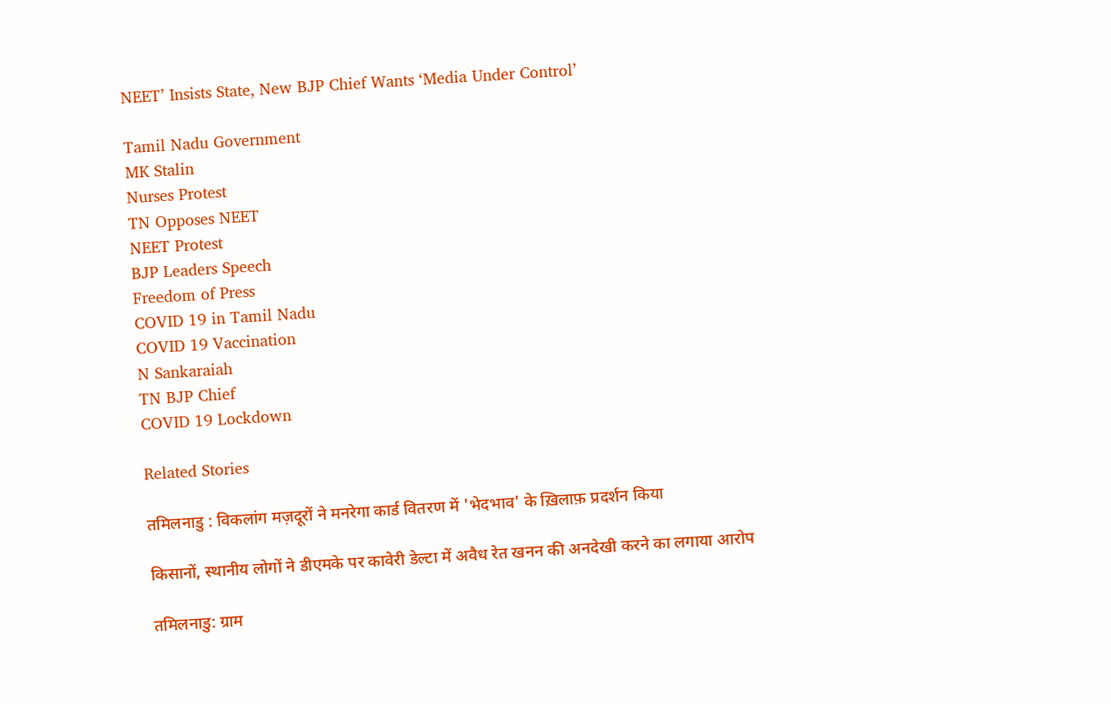NEET’ Insists State, New BJP Chief Wants ‘Media Under Control’

Tamil Nadu Government
MK Stalin
Nurses Protest
TN Opposes NEET
NEET Protest
BJP Leaders Speech
Freedom of Press
COVID 19 in Tamil Nadu
COVID 19 Vaccination
N Sankaraiah
TN BJP Chief
COVID 19 Lockdown

Related Stories

तमिलनाडु : विकलांग मज़दूरों ने मनरेगा कार्ड वितरण में 'भेदभाव' के ख़िलाफ़ प्रदर्शन किया

किसानों, स्थानीय लोगों ने डीएमके पर कावेरी डेल्टा में अवैध रेत खनन की अनदेखी करने का लगाया आरोप

तमिलनाडु: ग्राम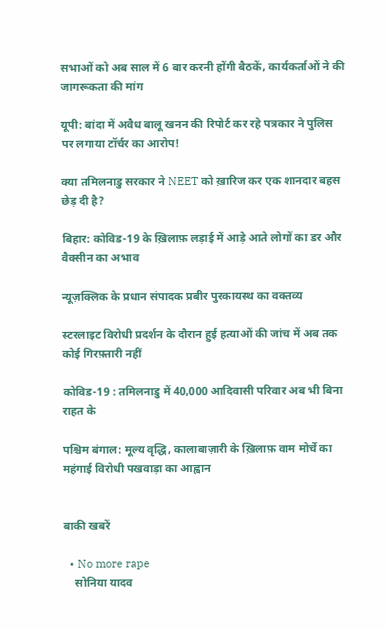सभाओं को अब साल में 6 बार करनी होंगी बैठकें, कार्यकर्ताओं ने की जागरूकता की मांग

यूपी: बांदा में अवैध बालू खनन की रिपोर्ट कर रहे पत्रकार ने पुलिस पर लगाया टॉर्चर का आरोप!

क्या तमिलनाडु सरकार ने NEET को ख़ारिज कर एक शानदार बहस छेड़ दी है?

बिहार: कोविड-19 के ख़िलाफ़ लड़ाई में आड़े आते लोगों का डर और वैक्सीन का अभाव

न्यूज़क्लिक के प्रधान संपादक प्रबीर पुरकायस्थ का वक्तव्य

स्टरलाइट विरोधी प्रदर्शन के दौरान हुई हत्याओं की जांच में अब तक कोई गिरफ़्तारी नहीं

कोविड-19 : तमिलनाडु में 40,000 आदिवासी परिवार अब भी बिना राहत के

पश्चिम बंगाल: मूल्य वृद्धि, कालाबाज़ारी के ख़िलाफ़ वाम मोर्चे का महंगाई विरोधी पखवाड़ा का आह्वान


बाकी खबरें

  • No more rape
    सोनिया यादव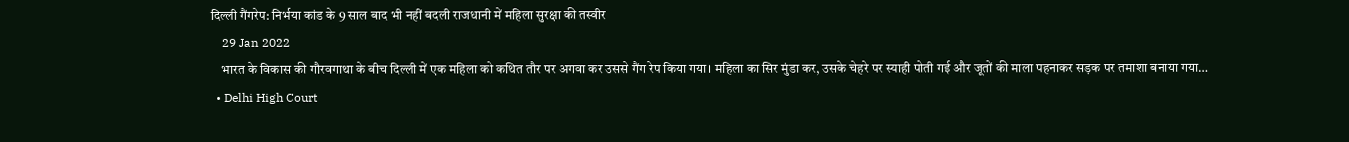दिल्ली गैंगरेप: निर्भया कांड के 9 साल बाद भी नहीं बदली राजधानी में महिला सुरक्षा की तस्वीर
    29 Jan 2022
    भारत के विकास की गौरवगाथा के बीच दिल्ली में एक महिला को कथित तौर पर अगवा कर उससे गैंग रेप किया गया। महिला का सिर मुंडा कर, उसके चेहरे पर स्याही पोती गई और जूतों की माला पहनाकर सड़क पर तमाशा बनाया गया…
  • Delhi High Court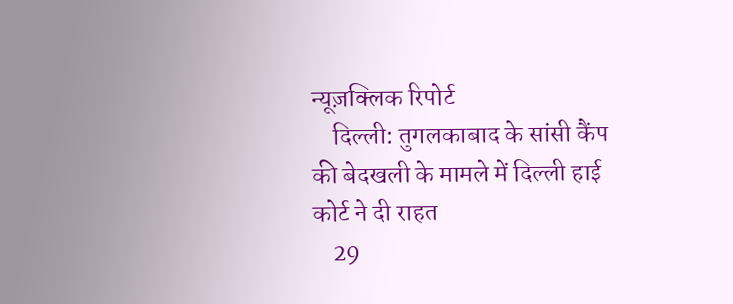न्यूज़क्लिक रिपोर्ट
    दिल्ली: तुगलकाबाद के सांसी कैंप की बेदखली के मामले में दिल्ली हाई कोर्ट ने दी राहत
    29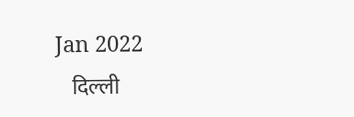Jan 2022
    दिल्ली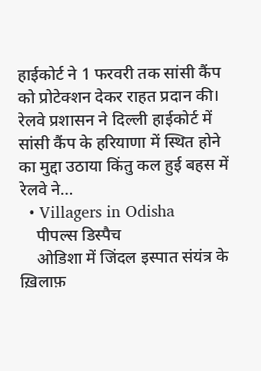हाईकोर्ट ने 1 फरवरी तक सांसी कैंप को प्रोटेक्शन देकर राहत प्रदान की। रेलवे प्रशासन ने दिल्ली हाईकोर्ट में सांसी कैंप के हरियाणा में स्थित होने का मुद्दा उठाया किंतु कल हुई बहस में रेलवे ने…
  • Villagers in Odisha
    पीपल्स डिस्पैच
    ओडिशा में जिंदल इस्पात संयंत्र के ख़िलाफ़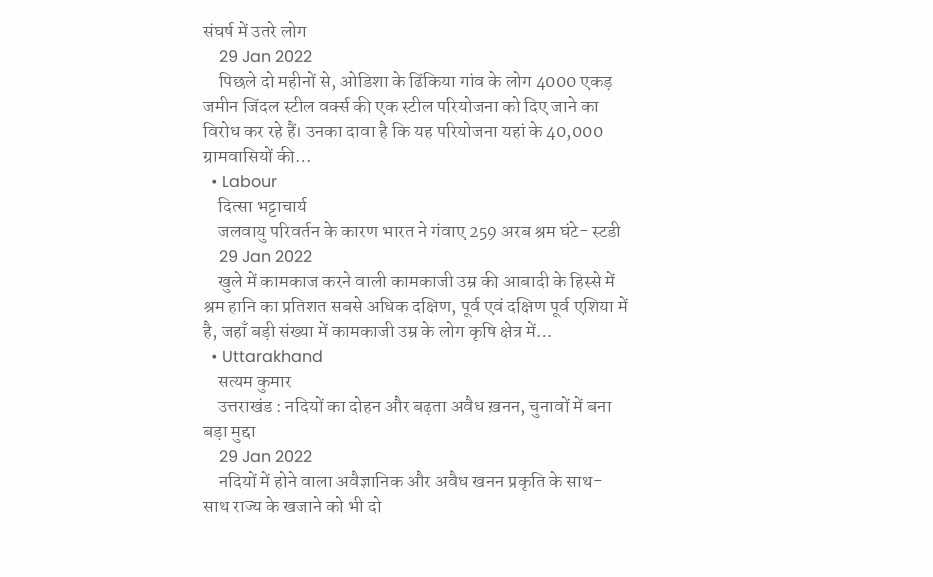संघर्ष में उतरे लोग
    29 Jan 2022
    पिछले दो महीनों से, ओडिशा के ढिंकिया गांव के लोग 4000 एकड़ जमीन जिंदल स्टील वर्क्स की एक स्टील परियोजना को दिए जाने का विरोध कर रहे हैं। उनका दावा है कि यह परियोजना यहां के 40,000 ग्रामवासियों की…
  • Labour
    दित्सा भट्टाचार्य
    जलवायु परिवर्तन के कारण भारत ने गंवाए 259 अरब श्रम घंटे- स्टडी
    29 Jan 2022
    खुले में कामकाज करने वाली कामकाजी उम्र की आबादी के हिस्से में श्रम हानि का प्रतिशत सबसे अधिक दक्षिण, पूर्व एवं दक्षिण पूर्व एशिया में है, जहाँ बड़ी संख्या में कामकाजी उम्र के लोग कृषि क्षेत्र में…
  • Uttarakhand
    सत्यम कुमार
    उत्तराखंड : नदियों का दोहन और बढ़ता अवैध ख़नन, चुनावों में बना बड़ा मुद्दा
    29 Jan 2022
    नदियों में होने वाला अवैज्ञानिक और अवैध खनन प्रकृति के साथ-साथ राज्य के खजाने को भी दो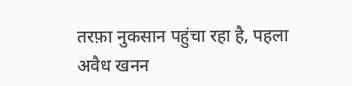तरफ़ा नुकसान पहुंचा रहा है, पहला अवैध खनन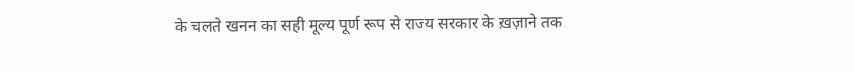के चलते खनन का सही मूल्य पूर्ण रूप से राज्य सरकार के ख़ज़ाने तक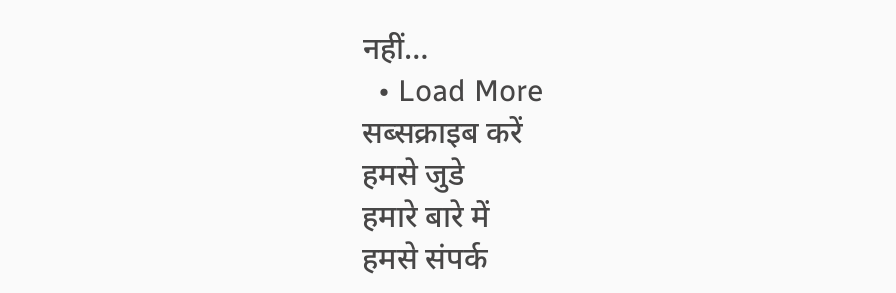नहीं…
  • Load More
सब्सक्राइब करें
हमसे जुडे
हमारे बारे में
हमसे संपर्क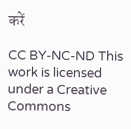करें

CC BY-NC-ND This work is licensed under a Creative Commons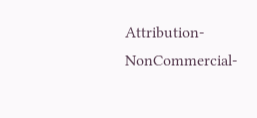Attribution-NonCommercial-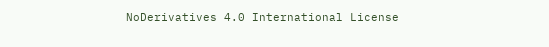NoDerivatives 4.0 International License